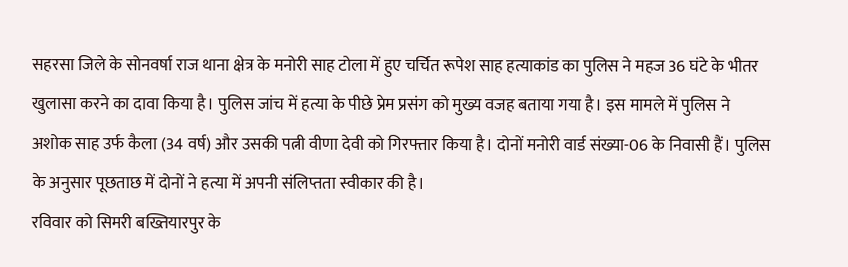सहरसा जिले के सोनवर्षा राज थाना क्षेत्र के मनोरी साह टोला में हुए चर्चित रूपेश साह हत्याकांड का पुलिस ने महज 36 घंटे के भीतर खुलासा करने का दावा किया है। पुलिस जांच में हत्या के पीछे प्रेम प्रसंग को मुख्य वजह बताया गया है। इस मामले में पुलिस ने अशोक साह उर्फ कैला (34 वर्ष) और उसकी पत्नी वीणा देवी को गिरफ्तार किया है। दोनों मनोरी वार्ड संख्या-06 के निवासी हैं। पुलिस के अनुसार पूछताछ में दोनों ने हत्या में अपनी संलिप्तता स्वीकार की है।
रविवार को सिमरी बख्तियारपुर के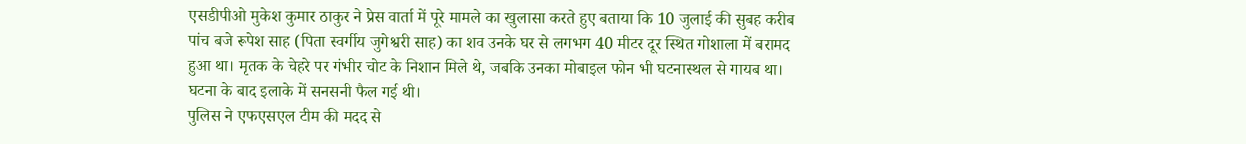एसडीपीओ मुकेश कुमार ठाकुर ने प्रेस वार्ता में पूरे मामले का खुलासा करते हुए बताया कि 10 जुलाई की सुबह करीब पांच बजे रूपेश साह (पिता स्वर्गीय जुगेश्वरी साह) का शव उनके घर से लगभग 40 मीटर दूर स्थित गोशाला में बरामद हुआ था। मृतक के चेहरे पर गंभीर चोट के निशान मिले थे, जबकि उनका मोबाइल फोन भी घटनास्थल से गायब था। घटना के बाद इलाके में सनसनी फैल गई थी।
पुलिस ने एफएसएल टीम की मदद से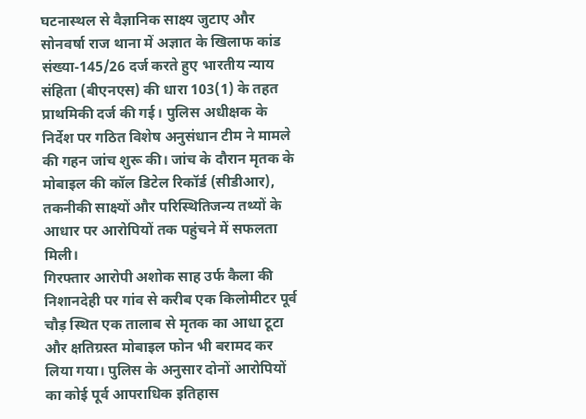घटनास्थल से वैज्ञानिक साक्ष्य जुटाए और सोनवर्षा राज थाना में अज्ञात के खिलाफ कांड संख्या-145/26 दर्ज करते हुए भारतीय न्याय संहिता (बीएनएस) की धारा 103(1) के तहत प्राथमिकी दर्ज की गई। पुलिस अधीक्षक के निर्देश पर गठित विशेष अनुसंधान टीम ने मामले की गहन जांच शुरू की। जांच के दौरान मृतक के मोबाइल की कॉल डिटेल रिकॉर्ड (सीडीआर), तकनीकी साक्ष्यों और परिस्थितिजन्य तथ्यों के आधार पर आरोपियों तक पहुंचने में सफलता मिली।
गिरफ्तार आरोपी अशोक साह उर्फ कैला की निशानदेही पर गांव से करीब एक किलोमीटर पूर्व चौड़ स्थित एक तालाब से मृतक का आधा टूटा और क्षतिग्रस्त मोबाइल फोन भी बरामद कर लिया गया। पुलिस के अनुसार दोनों आरोपियों का कोई पूर्व आपराधिक इतिहास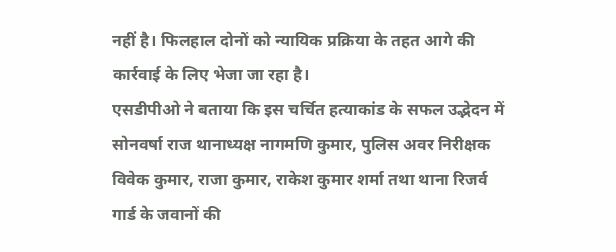नहीं है। फिलहाल दोनों को न्यायिक प्रक्रिया के तहत आगे की कार्रवाई के लिए भेजा जा रहा है।
एसडीपीओ ने बताया कि इस चर्चित हत्याकांड के सफल उद्भेदन में सोनवर्षा राज थानाध्यक्ष नागमणि कुमार, पुलिस अवर निरीक्षक विवेक कुमार, राजा कुमार, राकेश कुमार शर्मा तथा थाना रिजर्व गार्ड के जवानों की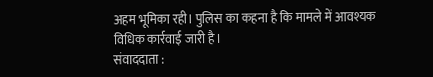अहम भूमिका रही। पुलिस का कहना है कि मामले में आवश्यक विधिक कार्रवाई जारी है।
संवाददाता :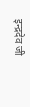इन्द्रदेव जी